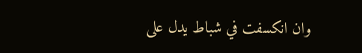وان انكسفت في شباط يدل على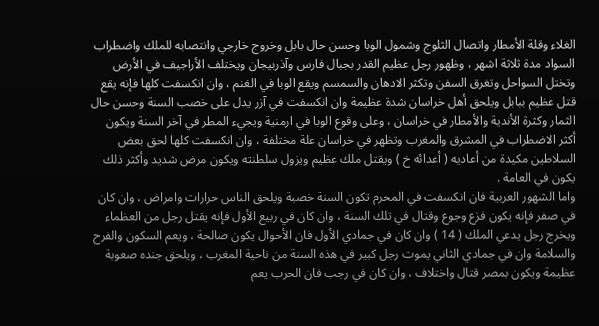الغلاء وقلة الأمطار واتصال الثلوج وشمول الوبا وحسن حال بابل وخروج خارجي وانتصابه للملك واضطراب السواد مدة ثلاثة اشهر ، وظهور رجل عظيم القدر بجبال فارس وآذربيجان ويختلف الأراجيف في الأرض وتختل السواحل وتغرق السفن وتكثر الادهان والسمسم ويقع الوبا في الغنم ، وان انكسفت كلها فإنه يقع قتل عظيم ببابل ويلحق أهل خراسان شدة عظيمة وان انكسفت في آزر يدل على خصب السنة وحسن حال الثمار وكثرة الأندية والأمطار في خراسان ، وعلى وقوع الوبا في ارمنية ويجيء المطر في آخر السنة ويكون أكثر الاضطراب في المشرق والمغرب وتظهر في خراسان علة مختلفة ، وان انكسفت كلها لحق بعض السلاطين مكيدة من أعاديه ( أعدائه خ ) ويقتل ملك عظيم ويزول سلطنته ويكون مرض شديد وأكثر ذلك يكون في العامة .
واما الشهور العربية فان انكسفت في المحرم تكون السنة خصبة ويلحق الناس حرارات وامراض ، وان كان في صفر فإنه يكون فزع وجوع وقتال في تلك السنة ، وان كان في ربيع الأول فإنه يقتل رجل من العظماء ويخرج رجل يدعي الملك ( 14 ) وان كان في جمادي الأول فان الأحوال يكون صالحة ، ويعم السكون والفرح والسلامة وان في جمادي الثاني يموت رجل كبير في هذه السنة من ناحية المغرب ، ويلحق جنده صعوبة عظيمة ويكون بمصر قتال واختلاف ، وان كان في رجب فان الحرب يعم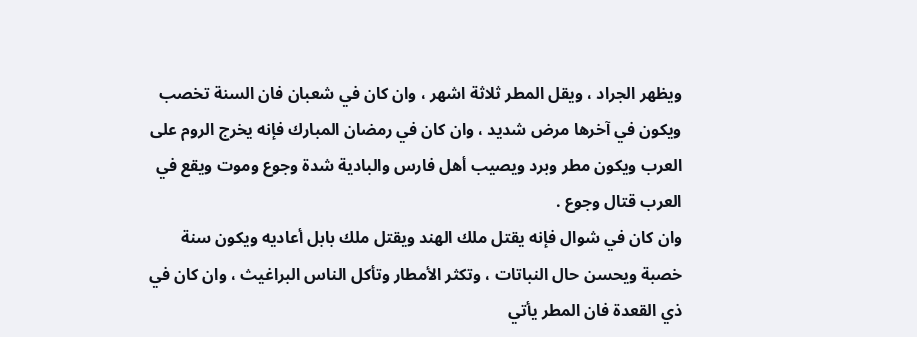ويظهر الجراد ، ويقل المطر ثلاثة اشهر ، وان كان في شعبان فان السنة تخصب ويكون في آخرها مرض شديد ، وان كان في رمضان المبارك فإنه يخرج الروم على العرب ويكون مطر وبرد ويصيب أهل فارس والبادية شدة وجوع وموت ويقع في العرب قتال وجوع .
وان كان في شوال فإنه يقتل ملك الهند ويقتل ملك بابل أعاديه ويكون سنة خصبة ويحسن حال النباتات ، وتكثر الأمطار وتأكل الناس البراغيث ، وان كان في ذي القعدة فان المطر يأتي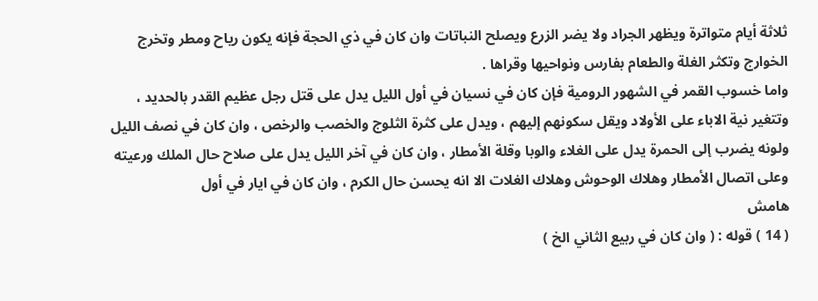ثلاثة أيام متواترة ويظهر الجراد ولا يضر الزرع ويصلح النباتات وان كان في ذي الحجة فإنه يكون رياح ومطر وتخرج الخوارج وتكثر الغلة والطعام بفارس ونواحيها وقراها .
واما خسوب القمر في الشهور الرومية فإن كان في نسيان في أول الليل يدل على قتل رجل عظيم القدر بالحديد ، وتتغير نية الاباء على الأولاد ويقل سكونهم إليهم ، ويدل على كثرة الثلوج والخصب والرخص ، وان كان في نصف الليل ولونه يضرب إلى الحمرة يدل على الغلاء والوبا وقلة الأمطار ، وان كان في آخر الليل يدل على صلاح حال الملك ورعيته وعلى اتصال الأمطار وهلاك الوحوش وهلاك الغلات الا انه يحسن حال الكرم ، وان كان في ايار في أول
هامش
( 14 ) قوله : ( وان كان في ربيع الثاني الخ )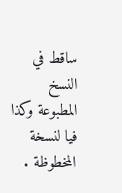ساقط في النسخ المطبوعة وكذا فيا لنسخة المخطوظة .